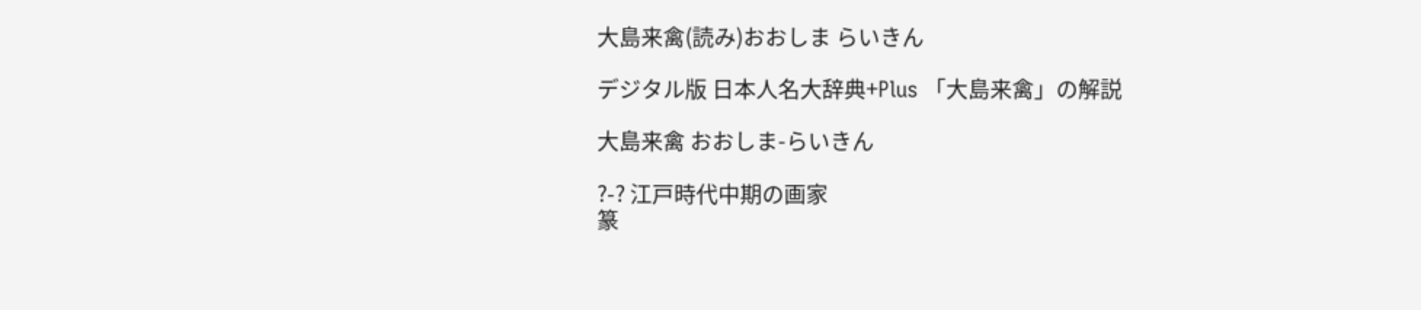大島来禽(読み)おおしま らいきん

デジタル版 日本人名大辞典+Plus 「大島来禽」の解説

大島来禽 おおしま-らいきん

?-? 江戸時代中期の画家
篆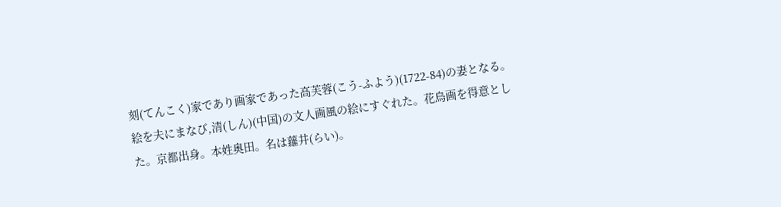刻(てんこく)家であり画家であった高芙蓉(こう-ふよう)(1722-84)の妻となる。絵を夫にまなび,清(しん)(中国)の文人画風の絵にすぐれた。花鳥画を得意とした。京都出身。本姓奥田。名は蘿井(らい)。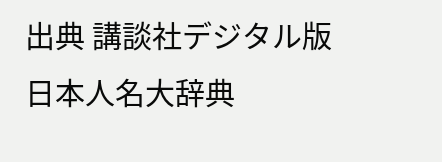出典 講談社デジタル版 日本人名大辞典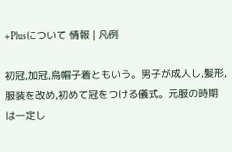+Plusについて 情報 | 凡例

初冠,加冠,烏帽子着ともいう。男子が成人し,髪形,服装を改め,初めて冠をつける儀式。元服の時期は一定し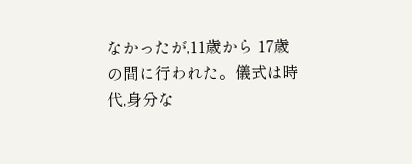なかったが,11歳から 17歳の間に行われた。儀式は時代,身分な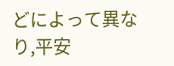どによって異なり,平安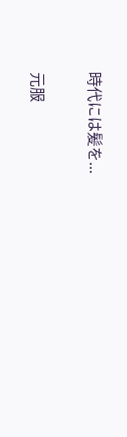時代には髪を...

元服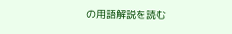の用語解説を読む